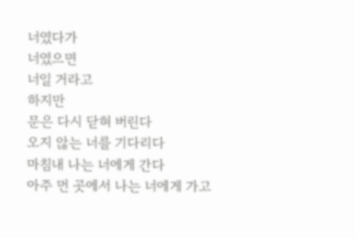너였다가
너였으면
너일 거라고
하지만
문은 다시 닫혀 버린다
오지 않는 너를 기다리다
마침내 나는 너에게 간다
아주 먼 곳에서 나는 너에게 가고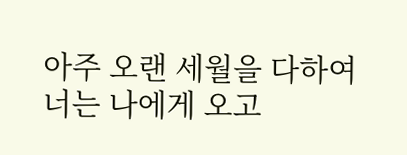아주 오랜 세월을 다하여 너는 나에게 오고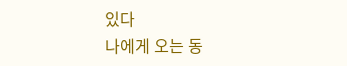있다
나에게 오는 동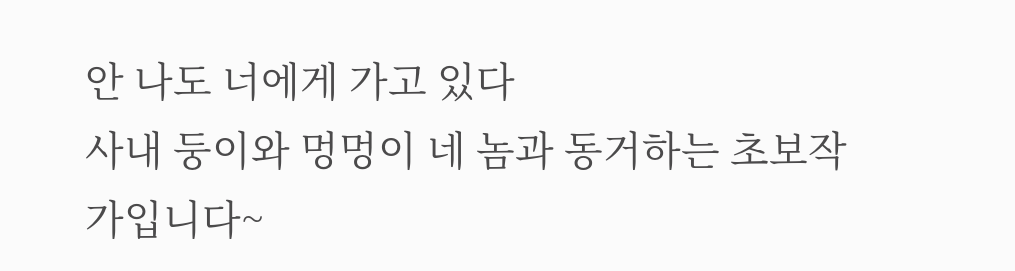안 나도 너에게 가고 있다
사내 둥이와 멍멍이 네 놈과 동거하는 초보작가입니다~